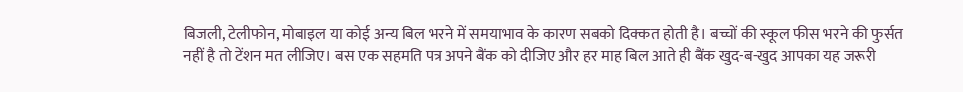बिजली, टेलीफोन, मोबाइल या कोई अन्य बिल भरने में समयाभाव के कारण सबको दिक्कत होती है। बच्चों की स्कूल फीस भरने की फुर्सत नहीं है तो टेंशन मत लीजिए। बस एक सहमति पत्र अपने बैंक को दीजिए और हर माह बिल आते ही बैंक खुद-ब-खुद आपका यह जरूरी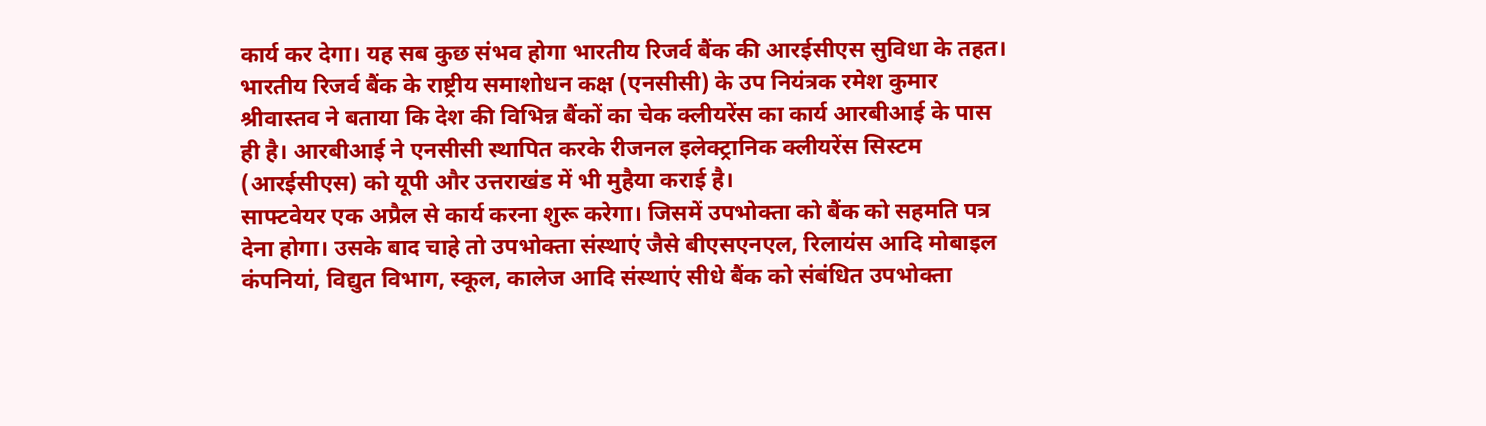कार्य कर देगा। यह सब कुछ संभव होगा भारतीय रिजर्व बैंक की आरईसीएस सुविधा के तहत।
भारतीय रिजर्व बैंक के राष्ट्रीय समाशोधन कक्ष (एनसीसी) के उप नियंत्रक रमेश कुमार श्रीवास्तव ने बताया कि देश की विभिन्न बैंकों का चेक क्लीयरेंस का कार्य आरबीआई के पास ही है। आरबीआई ने एनसीसी स्थापित करके रीजनल इलेक्ट्रानिक क्लीयरेंस सिस्टम (आरईसीएस) को यूपी और उत्तराखंड में भी मुहैया कराई है।
साफ्टवेयर एक अप्रैल से कार्य करना शुरू करेगा। जिसमें उपभोक्ता को बैंक को सहमति पत्र देना होगा। उसके बाद चाहे तो उपभोक्ता संस्थाएं जैसे बीएसएनएल, रिलायंस आदि मोबाइल कंपनियां, विद्युत विभाग, स्कूल, कालेज आदि संस्थाएं सीधे बैंक को संबंधित उपभोक्ता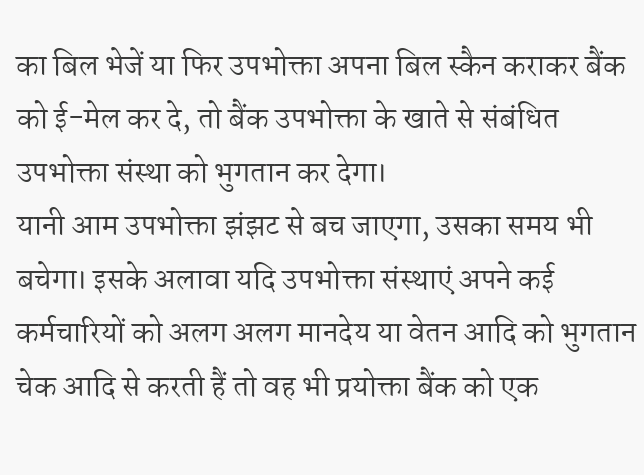का बिल भेजें या फिर उपभोक्ता अपना बिल स्कैन कराकर बैंक को ई-मेल कर दे, तो बैंक उपभोक्ता के खाते से संबंधित उपभोक्ता संस्था को भुगतान कर देगा।
यानी आम उपभोक्ता झंझट से बच जाएगा, उसका समय भी बचेगा। इसके अलावा यदि उपभोक्ता संस्थाएं अपने कई कर्मचारियों को अलग अलग मानदेय या वेतन आदि को भुगतान चेक आदि से करती हैं तो वह भी प्रयोक्ता बैंक को एक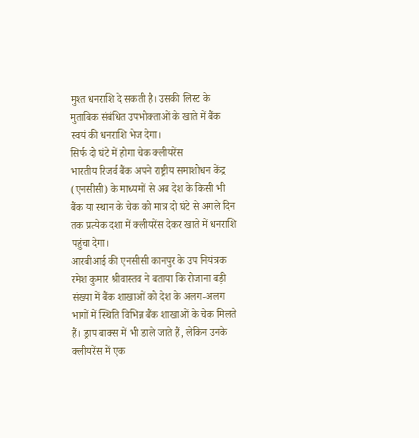मुश्त धनराशि दे सकती है। उसकी लिस्ट के मुताबिक संबंधित उपभोक्ताओं के खाते में बैंक स्वयं की धनराशि भेज देगा।
सिर्फ दो घंटे में होगा चेक क्लीयरेंस
भारतीय रिजर्व बैंक अपने राष्ट्रीय समाशोधन केंद्र (एनसीसी) के माध्यमों से अब देश के किसी भी बैंक या स्थान के चेक को मात्र दो घंटे से अगले दिन तक प्रत्येक दशा में क्लीयरेंस देकर खाते में धनराशि पहुंचा देगा।
आरबीआई की एनसीसी कानपुर के उप नियंत्रक रमेश कुमार श्रीवास्तव ने बताया कि रोजाना बड़ी संख्या में बैंक शाखाओं को देश के अलग-अलग भागों में स्थिति विभिन्न बैंक शाखाओं के चेक मिलते हैं। ड्राप बाक्स में भी डाले जाते हैं, लेकिन उनके क्लीयरेंस में एक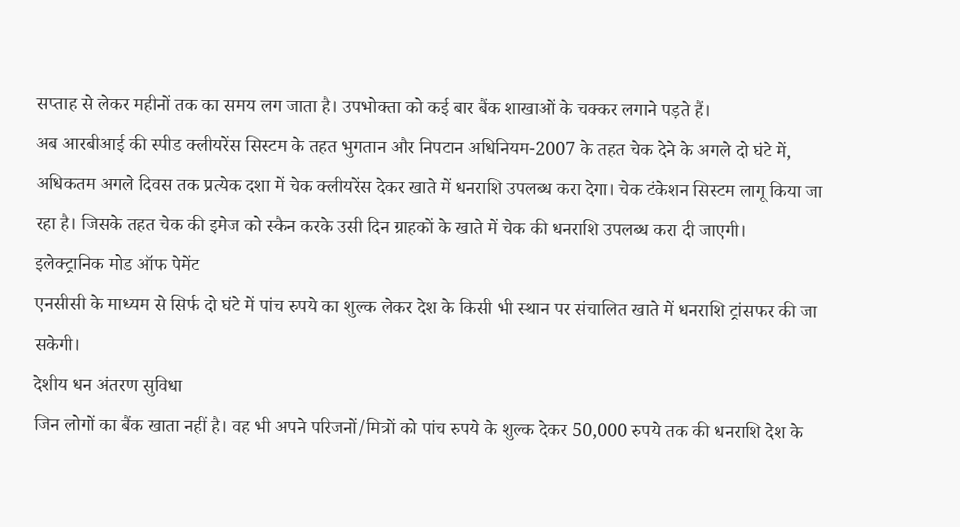सप्ताह से लेकर महीनों तक का समय लग जाता है। उपभोक्ता को कई बार बैंक शाखाओं के चक्कर लगाने पड़ते हैं।
अब आरबीआई की स्पीड क्लीयरेंस सिस्टम के तहत भुगतान और निपटान अधिनियम-2007 के तहत चेक देने के अगले दो घंटे में, अधिकतम अगले दिवस तक प्रत्येक दशा में चेक क्लीयरेंस देकर खाते में धनराशि उपलब्ध करा देगा। चेक टंकेशन सिस्टम लागू किया जा रहा है। जिसके तहत चेक की इमेज को स्कैन करके उसी दिन ग्राहकों के खाते में चेक की धनराशि उपलब्ध करा दी जाएगी।
इलेक्ट्रानिक मोड ऑफ पेमेंट
एनसीसी के माध्यम से सिर्फ दो घंटे में पांच रुपये का शुल्क लेकर देश के किसी भी स्थान पर संचालित खाते में धनराशि ट्रांसफर की जा सकेगी।
देशीय धन अंतरण सुविधा
जिन लोगों का बैंक खाता नहीं है। वह भी अपने परिजनों/मित्रों को पांच रुपये के शुल्क देकर 50,000 रुपये तक की धनराशि देश के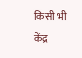किसी भी केंद्र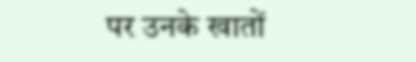पर उनके खातों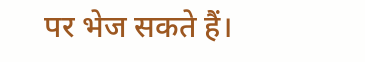पर भेज सकते हैं।